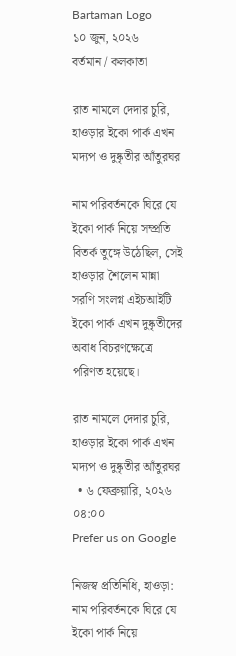Bartaman Logo
১০ জুন, ২০২৬
বর্তমান / কলকাতা

রাত নামলে দেদার চুরি, হাওড়ার ইকো পার্ক এখন মদ্যপ ও দুষ্কৃতীর আঁতুরঘর

নাম পরিবর্তনকে ঘিরে যে ইকো পার্ক নিয়ে সম্প্রতি বিতর্ক তুঙ্গে উঠেছিল, সেই হাওড়ার শৈলেন মান্না সরণি সংলগ্ন এইচআইটি ইকো পার্ক এখন দুষ্কৃতীদের অবাধ বিচরণক্ষেত্রে পরিণত হয়েছে।

রাত নামলে দেদার চুরি, হাওড়ার ইকো পার্ক এখন মদ্যপ ও দুষ্কৃতীর আঁতুরঘর
  • ৬ ফেব্রুয়ারি, ২০২৬ ০৪:০০
Prefer us on Google

নিজস্ব প্রতিনিধি, হাওড়া: নাম পরিবর্তনকে ঘিরে যে ইকো পার্ক নিয়ে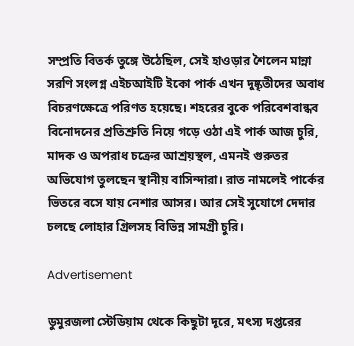সম্প্রতি বিতর্ক তুঙ্গে উঠেছিল, সেই হাওড়ার শৈলেন মান্না সরণি সংলগ্ন এইচআইটি ইকো পার্ক এখন দুষ্কৃতীদের অবাধ বিচরণক্ষেত্রে পরিণত হয়েছে। শহরের বুকে পরিবেশবান্ধব বিনোদনের প্রতিশ্রুতি নিয়ে গড়ে ওঠা এই পার্ক আজ চুরি, মাদক ও অপরাধ চক্রের আশ্রয়স্থল, এমনই গুরুতর অভিযোগ তুলছেন স্থানীয় বাসিন্দারা। রাত নামলেই পার্কের ভিতরে বসে যায় নেশার আসর। আর সেই সুযোগে দেদার চলছে লোহার গ্রিলসহ বিভিন্ন সামগ্রী চুরি।

Advertisement

ডুমুরজলা স্টেডিয়াম থেকে কিছুটা দূরে, মৎস্য দপ্তরের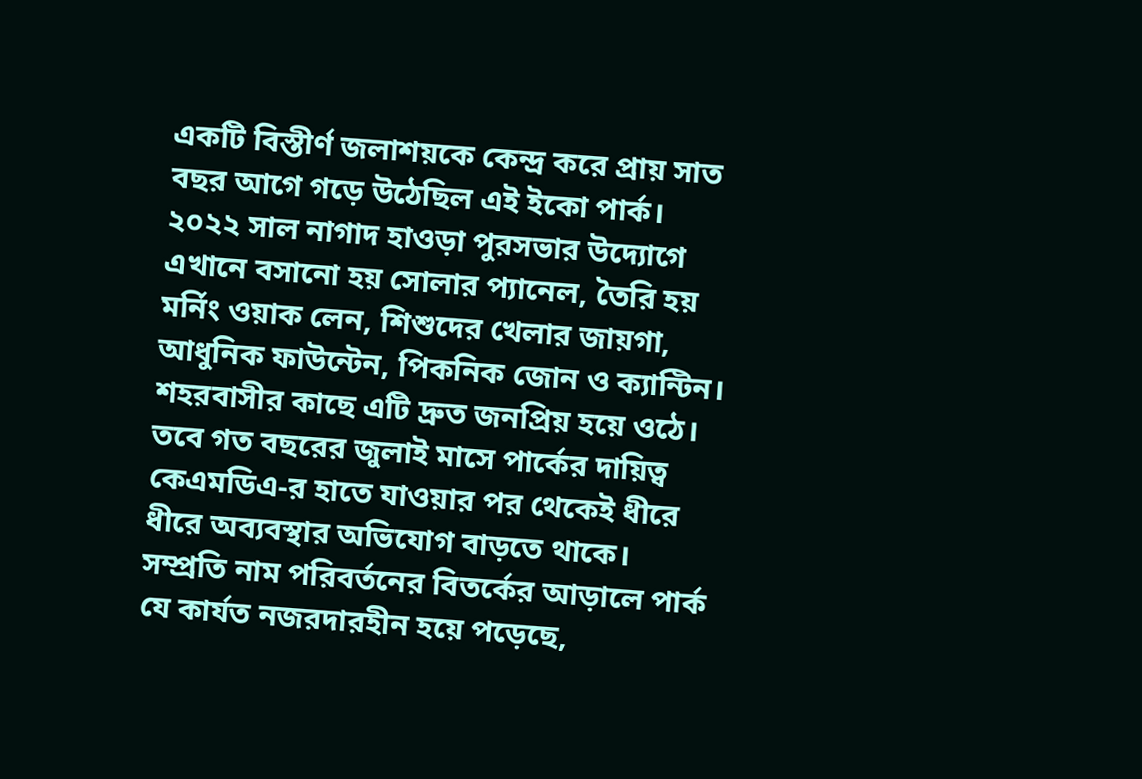একটি বিস্তীর্ণ জলাশয়কে কেন্দ্র করে প্রায় সাত বছর আগে গড়ে উঠেছিল এই ইকো পার্ক। ২০২২ সাল নাগাদ হাওড়া পুরসভার উদ্যোগে এখানে বসানো হয় সোলার প্যানেল, তৈরি হয় মর্নিং ওয়াক লেন, শিশুদের খেলার জায়গা, আধুনিক ফাউন্টেন, পিকনিক জোন ও ক্যান্টিন। শহরবাসীর কাছে এটি দ্রুত জনপ্রিয় হয়ে ওঠে। তবে গত বছরের জুলাই মাসে পার্কের দায়িত্ব কেএমডিএ-র হাতে যাওয়ার পর থেকেই ধীরে ধীরে অব্যবস্থার অভিযোগ বাড়তে থাকে। সম্প্রতি নাম পরিবর্তনের বিতর্কের আড়ালে পার্ক যে কার্যত নজরদারহীন হয়ে পড়েছে,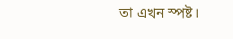তা এখন স্পষ্ট।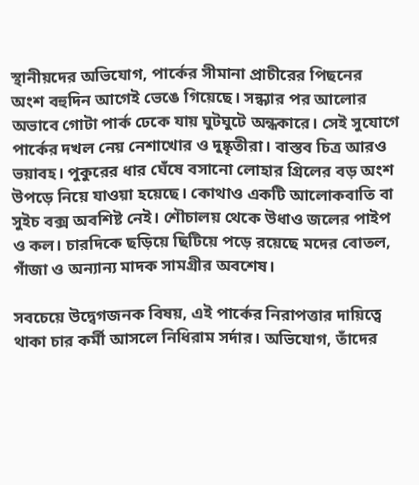স্থানীয়দের অভিযোগ, পার্কের সীমানা প্রাচীরের পিছনের অংশ বহুদিন আগেই ভেঙে গিয়েছে। সন্ধ্যার পর আলোর অভাবে গোটা পার্ক ঢেকে যায় ঘুটঘুটে অন্ধকারে। সেই সুযোগে পার্কের দখল নেয় নেশাখোর ও দুষ্কৃতীরা। বাস্তব চিত্র আরও ভয়াবহ। পুকুরের ধার ঘেঁষে বসানো লোহার গ্রিলের বড় অংশ উপড়ে নিয়ে যাওয়া হয়েছে। কোথাও একটি আলোকবাতি বা সুইচ বক্স অবশিষ্ট নেই। শৌচালয় থেকে উধাও জলের পাইপ ও কল। চারদিকে ছড়িয়ে ছিটিয়ে পড়ে রয়েছে মদের বোতল, গাঁজা ও অন্যান্য মাদক সামগ্রীর অবশেষ।

সবচেয়ে উদ্বেগজনক বিষয়, এই পার্কের নিরাপত্তার দায়িত্বে থাকা চার কর্মী আসলে নিধিরাম সর্দার। অভিযোগ, তাঁদের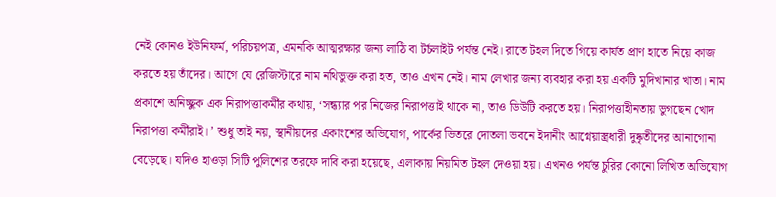নেই কোনও ইউনিফর্ম, পরিচয়পত্র, এমনকি আত্মরক্ষার জন্য লাঠি বা টর্চলাইট পর্যন্ত নেই। রাতে টহল দিতে গিয়ে কার্যত প্রাণ হাতে নিয়ে কাজ করতে হয় তাঁদের। আগে যে রেজিস্টারে নাম নথিভুক্ত করা হত, তাও এখন নেই। নাম লেখার জন্য ব্যবহার করা হয় একটি মুদিখানার খাতা। নাম প্রকাশে অনিচ্ছুক এক নিরাপত্তাকর্মীর কথায়, ‘সন্ধ্যার পর নিজের নিরাপত্তাই থাকে না, তাও ডিউটি করতে হয়। নিরাপত্তাহীনতায় ভুগছেন খোদ নিরাপত্তা কর্মীরাই। ’ শুধু তাই নয়, স্থানীয়দের একাংশের অভিযোগ, পার্কের ভিতরে দোতলা ভবনে ইদানীং আগ্নেয়াস্ত্রধারী দুষ্কৃতীদের আনাগোনা বেড়েছে। যদিও হাওড়া সিটি পুলিশের তরফে দাবি করা হয়েছে, এলাকায় নিয়মিত টহল দেওয়া হয়। এখনও পর্যন্ত চুরির কোনো লিখিত অভিযোগ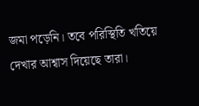জমা পড়েনি। তবে পরিস্থিতি খতিয়ে দেখার আশ্বাস দিয়েছে তারা।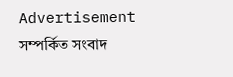Advertisement
সম্পর্কিত সংবাদ